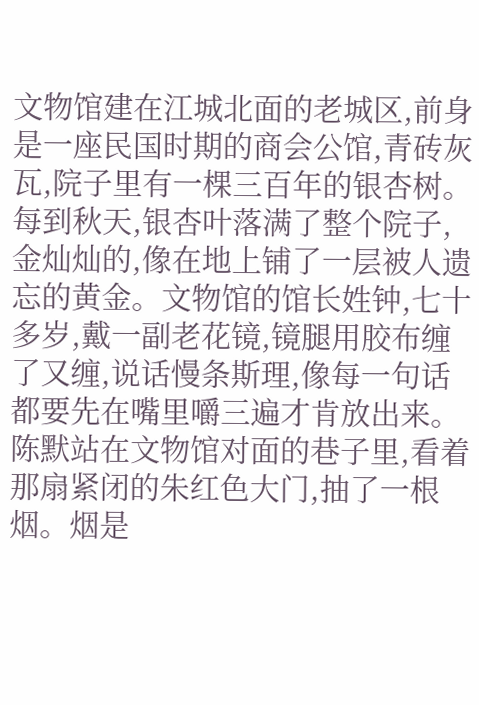文物馆建在江城北面的老城区,前身是一座民国时期的商会公馆,青砖灰瓦,院子里有一棵三百年的银杏树。每到秋天,银杏叶落满了整个院子,金灿灿的,像在地上铺了一层被人遗忘的黄金。文物馆的馆长姓钟,七十多岁,戴一副老花镜,镜腿用胶布缠了又缠,说话慢条斯理,像每一句话都要先在嘴里嚼三遍才肯放出来。
陈默站在文物馆对面的巷子里,看着那扇紧闭的朱红色大门,抽了一根烟。烟是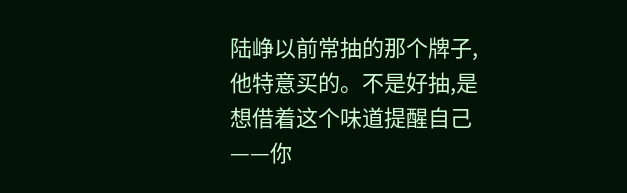陆峥以前常抽的那个牌子,他特意买的。不是好抽,是想借着这个味道提醒自己——你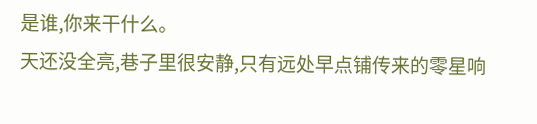是谁,你来干什么。
天还没全亮,巷子里很安静,只有远处早点铺传来的零星响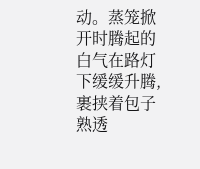动。蒸笼掀开时腾起的白气在路灯下缓缓升腾,裹挟着包子熟透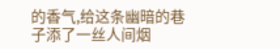的香气,给这条幽暗的巷子添了一丝人间烟